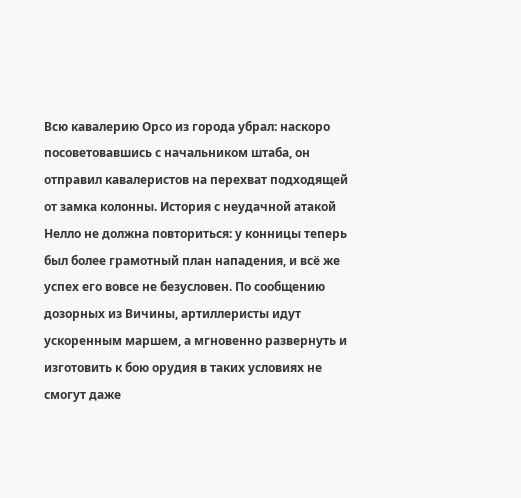Всю кавалерию Орсо из города убрал: наскоро посоветовавшись с начальником штаба, он отправил кавалеристов на перехват подходящей от замка колонны. История с неудачной атакой Нелло не должна повториться: у конницы теперь был более грамотный план нападения, и всё же успех его вовсе не безусловен. По сообщению дозорных из Вичины, артиллеристы идут ускоренным маршем, а мгновенно развернуть и изготовить к бою орудия в таких условиях не смогут даже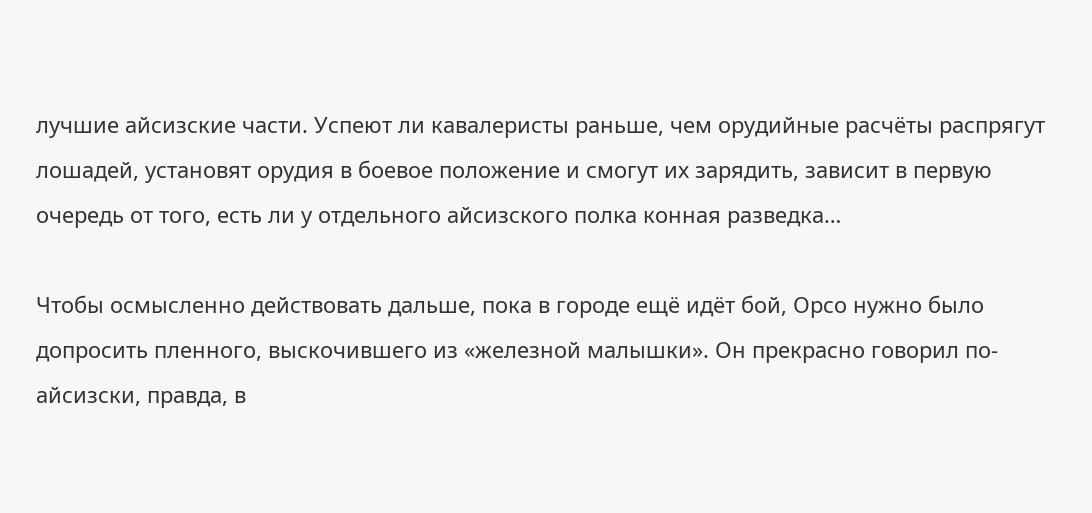лучшие айсизские части. Успеют ли кавалеристы раньше, чем орудийные расчёты распрягут лошадей, установят орудия в боевое положение и смогут их зарядить, зависит в первую очередь от того, есть ли у отдельного айсизского полка конная разведка…

Чтобы осмысленно действовать дальше, пока в городе ещё идёт бой, Орсо нужно было допросить пленного, выскочившего из «железной малышки». Он прекрасно говорил по-айсизски, правда, в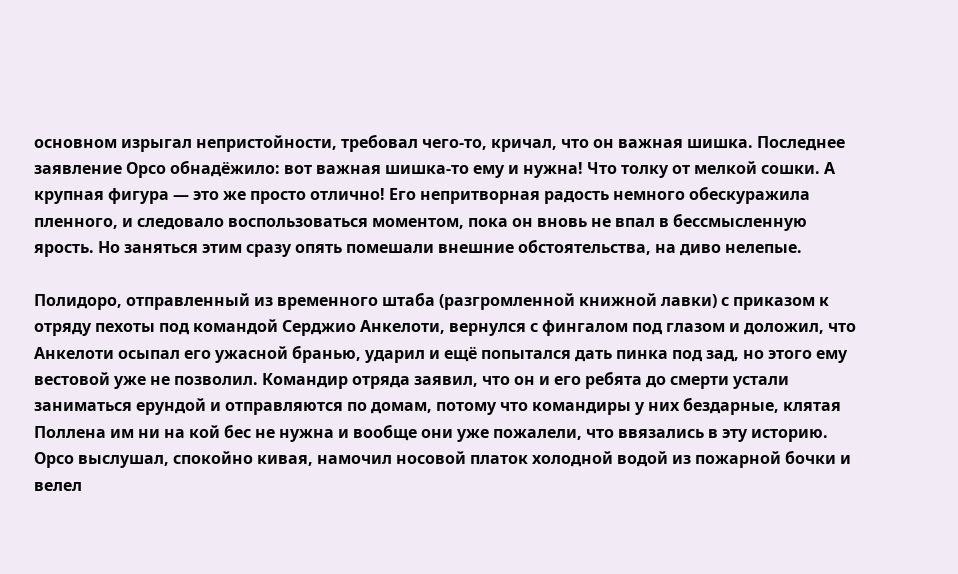основном изрыгал непристойности, требовал чего-то, кричал, что он важная шишка. Последнее заявление Орсо обнадёжило: вот важная шишка-то ему и нужна! Что толку от мелкой сошки. А крупная фигура — это же просто отлично! Его непритворная радость немного обескуражила пленного, и следовало воспользоваться моментом, пока он вновь не впал в бессмысленную ярость. Но заняться этим сразу опять помешали внешние обстоятельства, на диво нелепые.

Полидоро, отправленный из временного штаба (разгромленной книжной лавки) с приказом к отряду пехоты под командой Серджио Анкелоти, вернулся с фингалом под глазом и доложил, что Анкелоти осыпал его ужасной бранью, ударил и ещё попытался дать пинка под зад, но этого ему вестовой уже не позволил. Командир отряда заявил, что он и его ребята до смерти устали заниматься ерундой и отправляются по домам, потому что командиры у них бездарные, клятая Поллена им ни на кой бес не нужна и вообще они уже пожалели, что ввязались в эту историю. Орсо выслушал, спокойно кивая, намочил носовой платок холодной водой из пожарной бочки и велел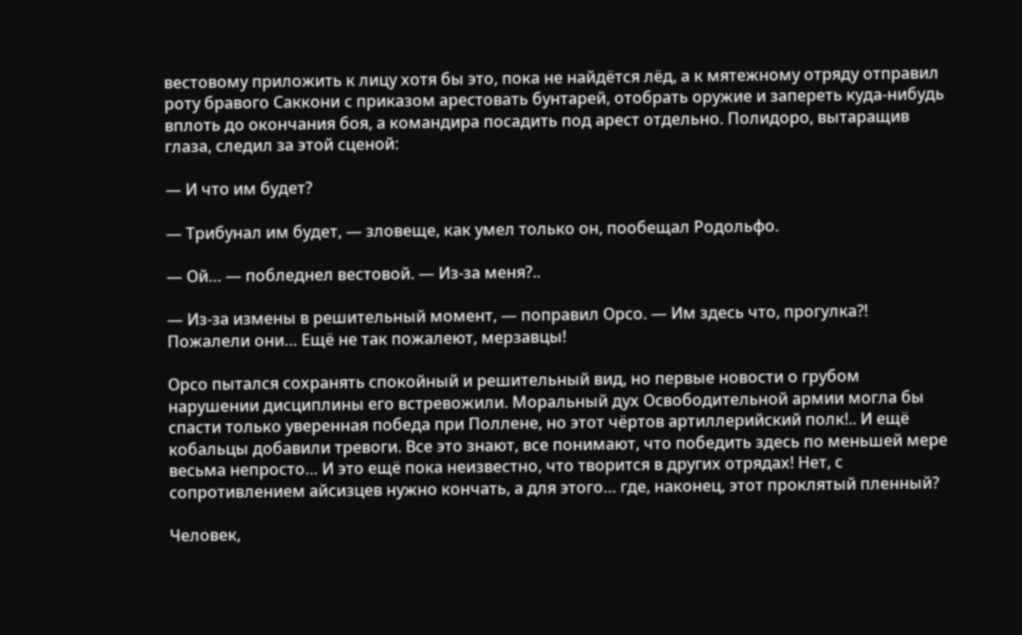вестовому приложить к лицу хотя бы это, пока не найдётся лёд, а к мятежному отряду отправил роту бравого Саккони с приказом арестовать бунтарей, отобрать оружие и запереть куда-нибудь вплоть до окончания боя, а командира посадить под арест отдельно. Полидоро, вытаращив глаза, следил за этой сценой:

— И что им будет?

— Трибунал им будет, — зловеще, как умел только он, пообещал Родольфо.

— Ой… — побледнел вестовой. — Из-за меня?..

— Из-за измены в решительный момент, — поправил Орсо. — Им здесь что, прогулка?! Пожалели они… Ещё не так пожалеют, мерзавцы!

Орсо пытался сохранять спокойный и решительный вид, но первые новости о грубом нарушении дисциплины его встревожили. Моральный дух Освободительной армии могла бы спасти только уверенная победа при Поллене, но этот чёртов артиллерийский полк!.. И ещё кобальцы добавили тревоги. Все это знают, все понимают, что победить здесь по меньшей мере весьма непросто… И это ещё пока неизвестно, что творится в других отрядах! Нет, с сопротивлением айсизцев нужно кончать, а для этого… где, наконец, этот проклятый пленный?

Человек,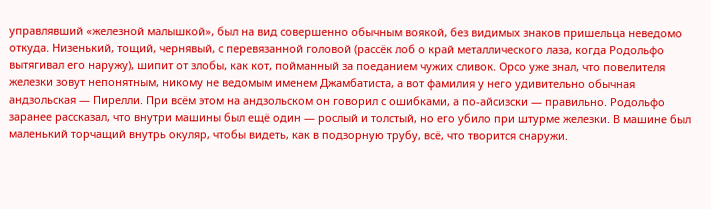управлявший «железной малышкой», был на вид совершенно обычным воякой, без видимых знаков пришельца неведомо откуда. Низенький, тощий, чернявый, с перевязанной головой (рассёк лоб о край металлического лаза, когда Родольфо вытягивал его наружу), шипит от злобы, как кот, пойманный за поеданием чужих сливок. Орсо уже знал, что повелителя железки зовут непонятным, никому не ведомым именем Джамбатиста, а вот фамилия у него удивительно обычная андзольская — Пирелли. При всём этом на андзольском он говорил с ошибками, а по-айсизски — правильно. Родольфо заранее рассказал, что внутри машины был ещё один — рослый и толстый, но его убило при штурме железки. В машине был маленький торчащий внутрь окуляр, чтобы видеть, как в подзорную трубу, всё, что творится снаружи.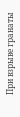При взрыве гранаты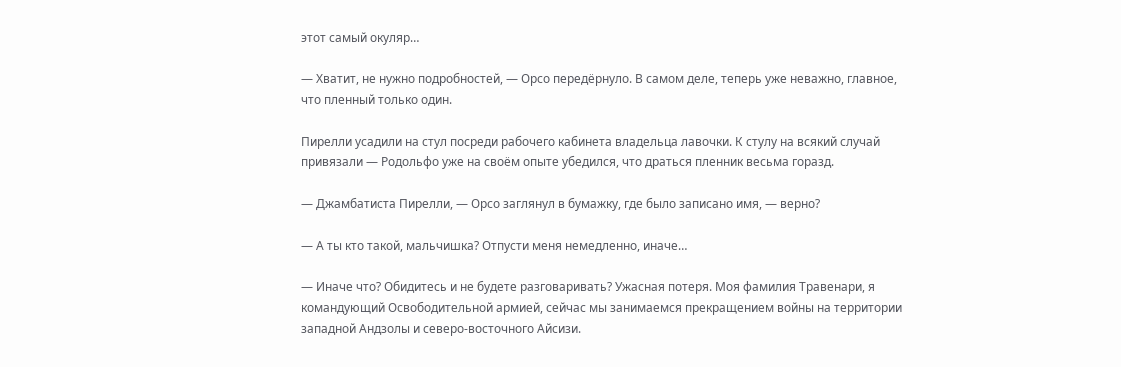этот самый окуляр…

— Хватит, не нужно подробностей, — Орсо передёрнуло. В самом деле, теперь уже неважно, главное, что пленный только один.

Пирелли усадили на стул посреди рабочего кабинета владельца лавочки. К стулу на всякий случай привязали — Родольфо уже на своём опыте убедился, что драться пленник весьма горазд.

— Джамбатиста Пирелли, — Орсо заглянул в бумажку, где было записано имя, — верно?

— А ты кто такой, мальчишка? Отпусти меня немедленно, иначе…

— Иначе что? Обидитесь и не будете разговаривать? Ужасная потеря. Моя фамилия Травенари, я командующий Освободительной армией, сейчас мы занимаемся прекращением войны на территории западной Андзолы и северо-восточного Айсизи.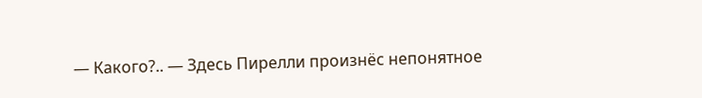— Какого?.. — Здесь Пирелли произнёс непонятное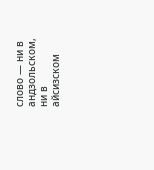слово — ни в андзольском, ни в айсизском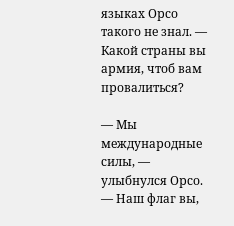языках Орсо такого не знал. — Какой страны вы армия, чтоб вам провалиться?

— Мы международные силы, — улыбнулся Орсо. — Наш флаг вы,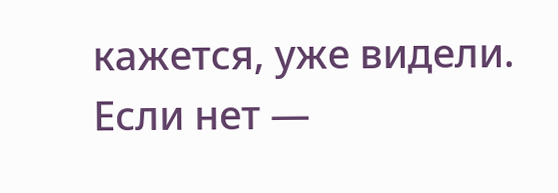кажется, уже видели. Если нет —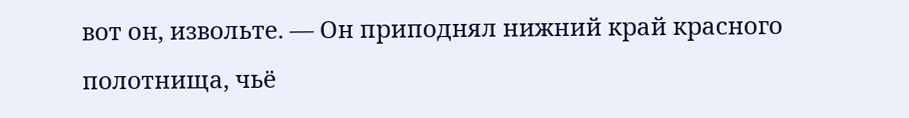вот он, извольте. — Он приподнял нижний край красного полотнища, чьё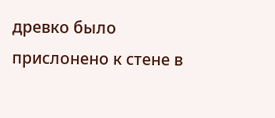древко было прислонено к стене в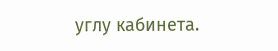углу кабинета.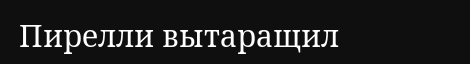Пирелли вытаращил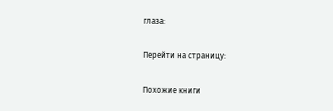глаза:

Перейти на страницу:

Похожие книги